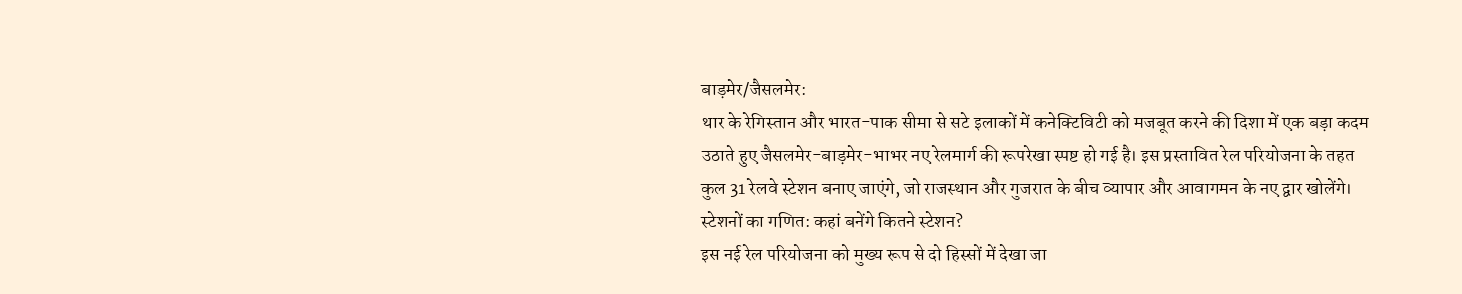बाड़मेर/जैसलमेर:
थार के रेगिस्तान और भारत-पाक सीमा से सटे इलाकों में कनेक्टिविटी को मजबूत करने की दिशा में एक बड़ा कदम उठाते हुए जैसलमेर-बाड़मेर-भाभर नए रेलमार्ग की रूपरेखा स्पष्ट हो गई है। इस प्रस्तावित रेल परियोजना के तहत कुल 31 रेलवे स्टेशन बनाए जाएंगे, जो राजस्थान और गुजरात के बीच व्यापार और आवागमन के नए द्वार खोलेंगे।
स्टेशनों का गणित: कहां बनेंगे कितने स्टेशन?
इस नई रेल परियोजना को मुख्य रूप से दो हिस्सों में देखा जा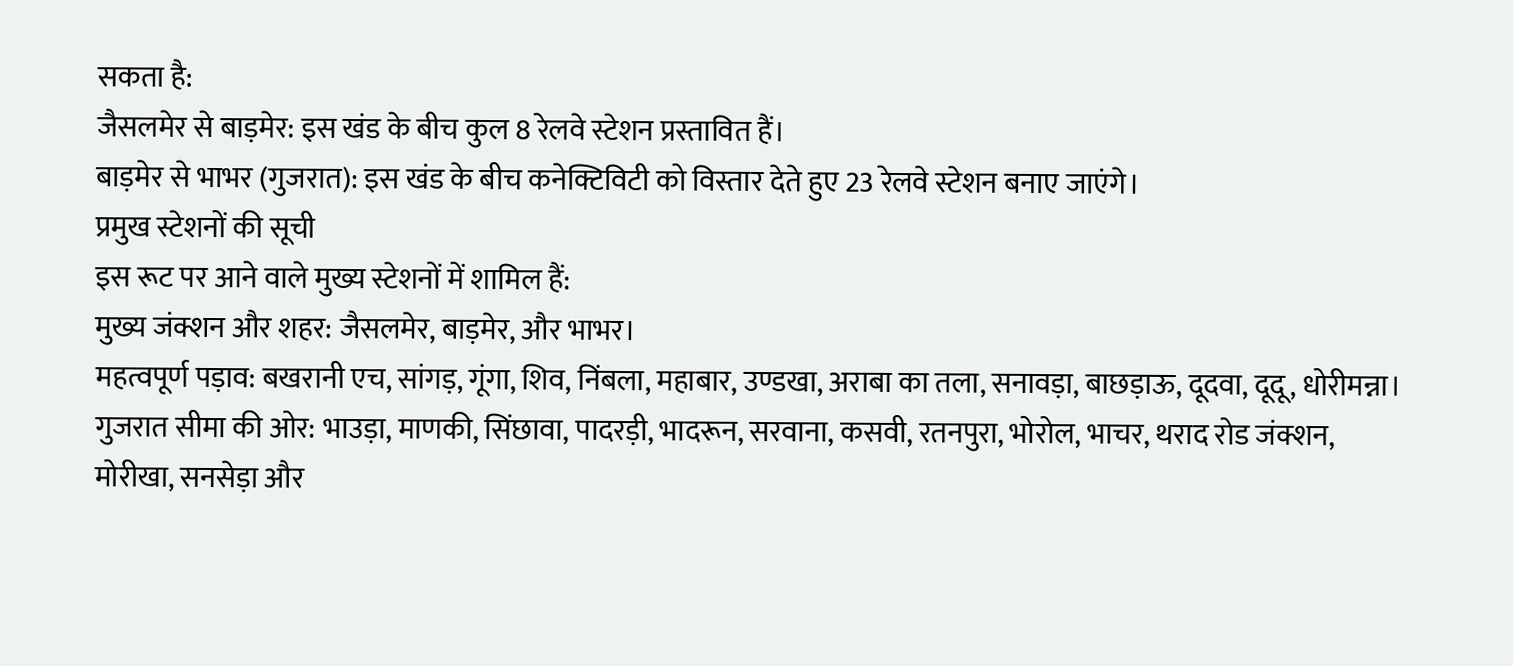सकता है:
जैसलमेर से बाड़मेर: इस खंड के बीच कुल 8 रेलवे स्टेशन प्रस्तावित हैं।
बाड़मेर से भाभर (गुजरात): इस खंड के बीच कनेक्टिविटी को विस्तार देते हुए 23 रेलवे स्टेशन बनाए जाएंगे।
प्रमुख स्टेशनों की सूची
इस रूट पर आने वाले मुख्य स्टेशनों में शामिल हैं:
मुख्य जंक्शन और शहर: जैसलमेर, बाड़मेर, और भाभर।
महत्वपूर्ण पड़ाव: बखरानी एच, सांगड़, गूंगा, शिव, निंबला, महाबार, उण्डखा, अराबा का तला, सनावड़ा, बाछड़ाऊ, दूदवा, दूदू, धोरीमन्ना।
गुजरात सीमा की ओर: भाउड़ा, माणकी, सिंछावा, पादरड़ी, भादरून, सरवाना, कसवी, रतनपुरा, भोरोल, भाचर, थराद रोड जंक्शन, मोरीखा, सनसेड़ा और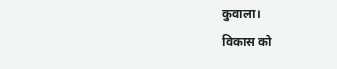कुवाला।
विकास को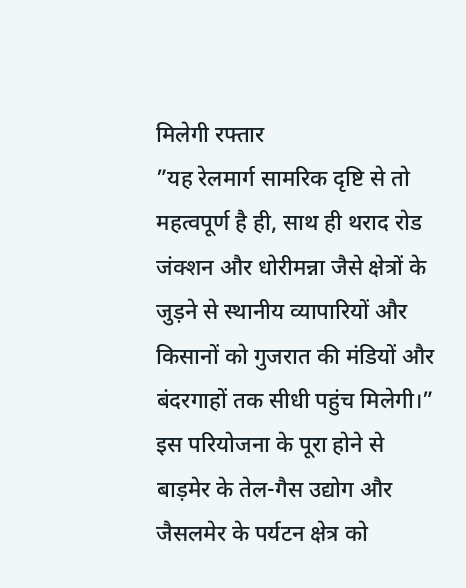मिलेगी रफ्तार
”यह रेलमार्ग सामरिक दृष्टि से तो महत्वपूर्ण है ही, साथ ही थराद रोड जंक्शन और धोरीमन्ना जैसे क्षेत्रों के जुड़ने से स्थानीय व्यापारियों और किसानों को गुजरात की मंडियों और बंदरगाहों तक सीधी पहुंच मिलेगी।”
इस परियोजना के पूरा होने से बाड़मेर के तेल-गैस उद्योग और जैसलमेर के पर्यटन क्षेत्र को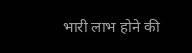भारी लाभ होने की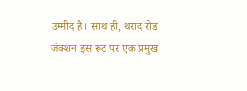उम्मीद है। साथ ही, थराद रोड जंक्शन इस रूट पर एक प्रमुख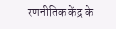रणनीतिक केंद्र के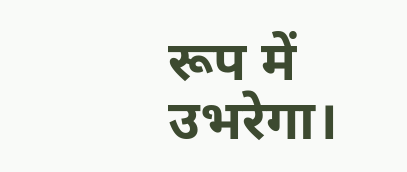रूप में उभरेगा।